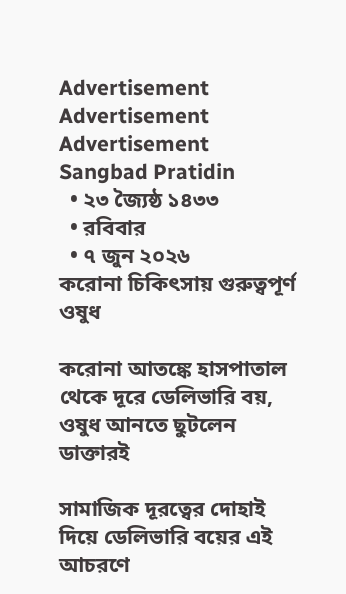Advertisement
Advertisement
Advertisement
Sangbad Pratidin
  • ২৩ জ্যৈষ্ঠ ১৪৩৩
  • রবিবার
  • ৭ জুন ২০২৬
করোনা চিকিৎসায় গুরুত্বপূর্ণ ওষুধ

করোনা আতঙ্কে হাসপাতাল থেকে দূরে ডেলিভারি বয়, ওষুধ আনতে ছুটলেন ডাক্তারই

সামাজিক দূরত্বের দোহাই দিয়ে ডেলিভারি বয়ের এই আচরণে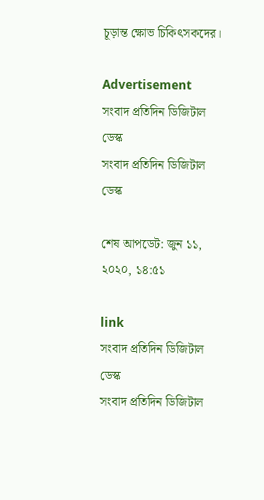চূড়ান্ত ক্ষোভ চিকিৎসকদের।

Advertisement
সংবাদ প্রতিদিন ডিজিটাল ডেস্ক
সংবাদ প্রতিদিন ডিজিটাল ডেস্ক

শেষ আপডেট: জুন ১১, ২০২০, ১৪:৫১

link
সংবাদ প্রতিদিন ডিজিটাল ডেস্ক
সংবাদ প্রতিদিন ডিজিটাল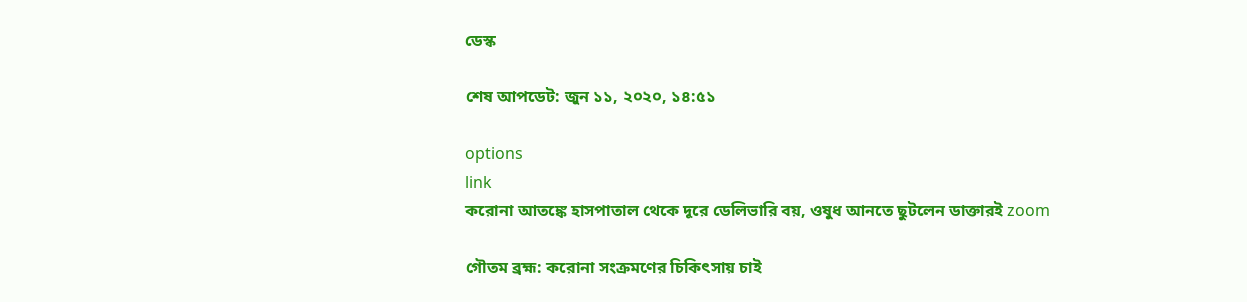ডেস্ক

শেষ আপডেট: জুন ১১, ২০২০, ১৪:৫১

options
link
করোনা আতঙ্কে হাসপাতাল থেকে দূরে ডেলিভারি বয়, ওষুধ আনতে ছুটলেন ডাক্তারই zoom

গৌতম ব্রহ্ম: করোনা সংক্রমণের চিকিৎসায় চাই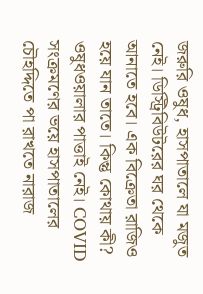জরুরি ওষুধ, হাসপাতালে যা মজুত নেই। ডিস্ট্রিবিউটরের ঘর থেকে আনাতে হবে। এক বিক্রেতা রাজিও হয়ে যান তাতে। কিন্তু কোথায় কী? ওষুধওয়ালার পাত্তাই নেই। COVID সংক্রমণের ভয়ে হাসপাতালের চৌহদ্দিতে পা রাখতে নারাজ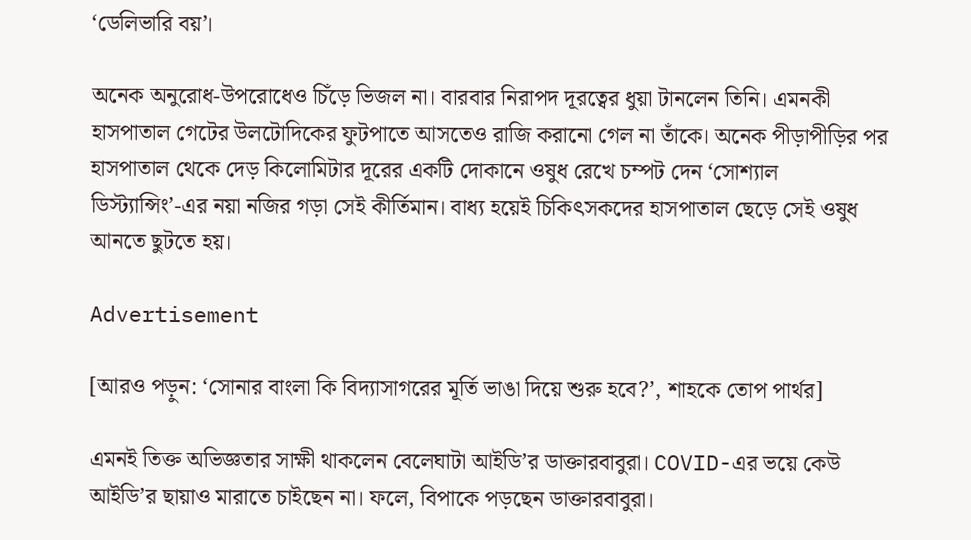‘ডেলিভারি বয়’।

অনেক অনুরোধ-উপরোধেও চিঁড়ে ভিজল না। বারবার নিরাপদ দূরত্বের ধুয়া টানলেন তিনি। এমনকী হাসপাতাল গেটের উলটোদিকের ফুটপাতে আসতেও রাজি করানো গেল না তাঁকে। অনেক পীড়াপীড়ির পর হাসপাতাল থেকে দেড় কিলোমিটার দূরের একটি দোকানে ওষুধ রেখে চম্পট দেন ‘সোশ্যাল ডিস্ট্যান্সিং’-এর নয়া নজির গড়া সেই কীর্তিমান। বাধ্য হয়েই চিকিৎসকদের হাসপাতাল ছেড়ে সেই ওষুধ আনতে ছুটতে হয়।

Advertisement

[আরও পড়ুন: ‘সোনার বাংলা কি বিদ্যাসাগরের মূর্তি ভাঙা দিয়ে শুরু হবে?’, শাহকে তোপ পার্থর]

এমনই তিক্ত অভিজ্ঞতার সাক্ষী থাকলেন বেলেঘাটা আইডি’র ডাক্তারবাবুরা। COVID-এর ভয়ে কেউ আইডি’র ছায়াও মারাতে চাইছেন না। ফলে, বিপাকে পড়ছেন ডাক্তারবাবুরা।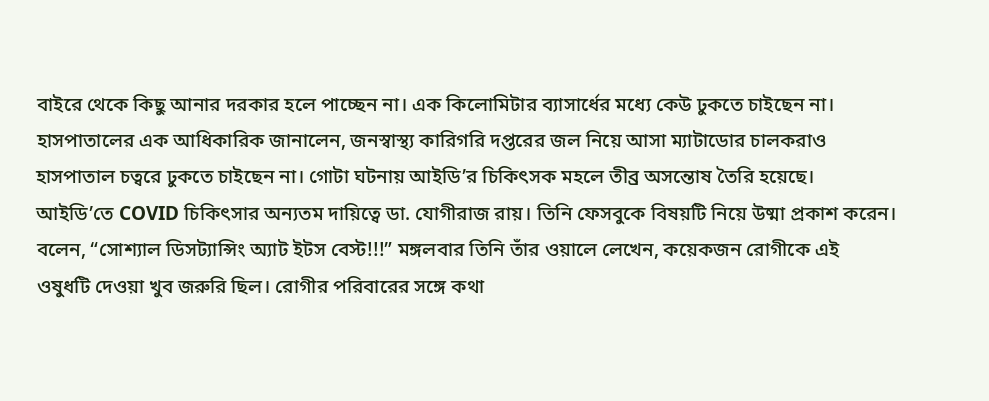বাইরে থেকে কিছু আনার দরকার হলে পাচ্ছেন না। এক কিলোমিটার ব্যাসার্ধের মধ্যে কেউ ঢুকতে চাইছেন না। হাসপাতালের এক আধিকারিক জানালেন, জনস্বাস্থ্য কারিগরি দপ্তরের জল নিয়ে আসা ম্যাটাডোর চালকরাও হাসপাতাল চত্বরে ঢুকতে চাইছেন না। গোটা ঘটনায় আইডি’র চিকিৎসক মহলে তীব্র অসন্তোষ তৈরি হয়েছে। আইডি’তে COVID চিকিৎসার অন্যতম দায়িত্বে ডা. যোগীরাজ রায়। তিনি ফেসবুকে বিষয়টি নিয়ে উষ্মা প্রকাশ করেন। বলেন, “সোশ্যাল ডিসট্যান্সিং অ্যাট ইটস বেস্ট!!!” মঙ্গলবার তিনি তাঁর ওয়ালে লেখেন, কয়েকজন রোগীকে এই ওষুধটি দেওয়া খুব জরুরি ছিল। রোগীর পরিবারের সঙ্গে কথা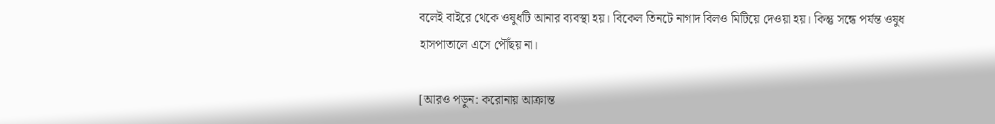বলেই বাইরে থেকে ওষুধটি আনার ব্যবস্থা হয়। বিকেল তিনটে নাগাদ বিলও মিটিয়ে দেওয়া হয়। কিন্তু সন্ধে পর্যন্ত ওষুধ হাসপাতালে এসে পৌঁছয় না।

[আরও পড়ুন: করোনায় আক্রান্ত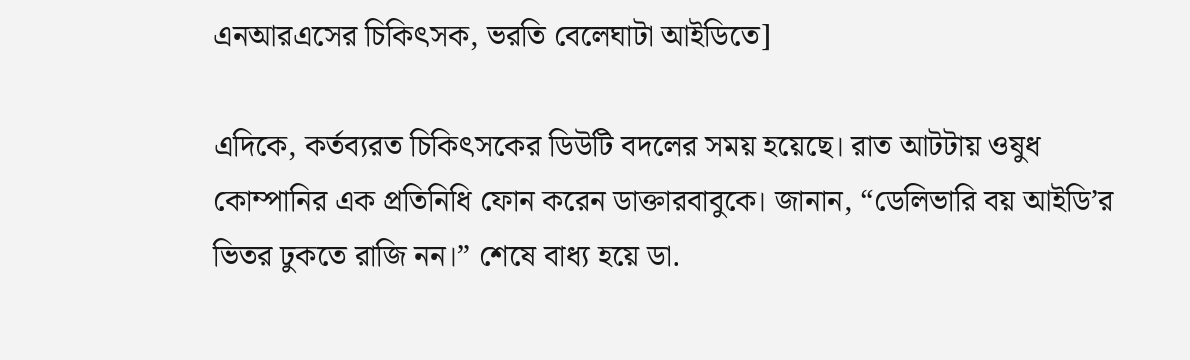এনআরএসের চিকিৎসক, ভরতি বেলেঘাটা আইডিতে]

এদিকে, কর্তব্যরত চিকিৎসকের ডিউটি বদলের সময় হয়েছে। রাত আটটায় ওষুধ কোম্পানির এক প্রতিনিধি ফোন করেন ডাক্তারবাবুকে। জানান, “ডেলিভারি বয় আইডি’র ভিতর ঢুকতে রাজি নন।” শেষে বাধ্য হয়ে ডা.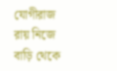যোগীরাজ রায় নিজে বাড়ি থেকে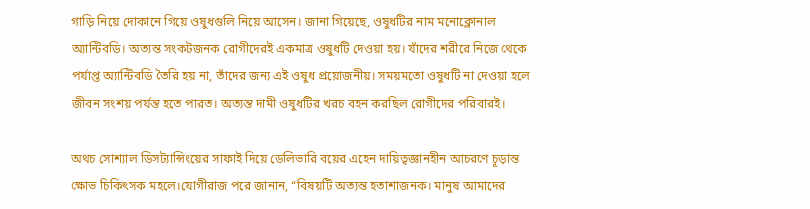গাড়ি নিয়ে দোকানে গিয়ে ওষুধগুলি নিয়ে আসেন। জানা গিয়েছে, ওষুধটির নাম মনোক্লোনাল অ্যান্টিবডি। অত্যন্ত সংকটজনক রোগীদেরই একমাত্র ওষুধটি দেওয়া হয়। যাঁদের শরীরে নিজে থেকে পর্যাপ্ত অ্যান্টিবডি তৈরি হয় না, তাঁদের জন্য এই ওষুধ প্রয়োজনীয়। সময়মতো ওষুধটি না দেওয়া হলে জীবন সংশয় পর্যন্ত হতে পারত। অত্যন্ত দামী ওষুধটির খরচ বহন করছিল রোগীদের পরিবারই।

অথচ সোশ্যাল ডিসট্যান্সিংয়ের সাফাই দিয়ে ডেলিভারি বয়ের এহেন দায়িত্বজ্ঞানহীন আচরণে চূড়ান্ত ক্ষোভ চিকিৎসক মহলে।যোগীরাজ পরে জানান, “বিষয়টি অত্যন্ত হতাশাজনক। মানুষ আমাদের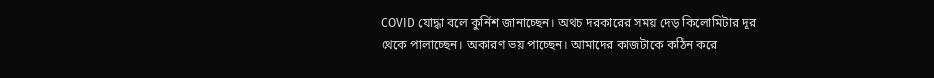COVID যোদ্ধা বলে কুর্নিশ জানাচ্ছেন। অথচ দরকারের সময় দেড় কিলোমিটার দূর থেকে পালাচ্ছেন। অকারণ ভয় পাচ্ছেন। আমাদের কাজটাকে কঠিন করে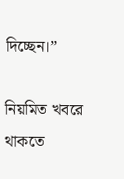দিচ্ছেন।”

নিয়মিত খবরে থাকতে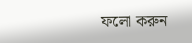ফলো করুন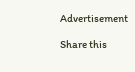Advertisement

Share this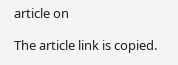article on

The article link is copied.